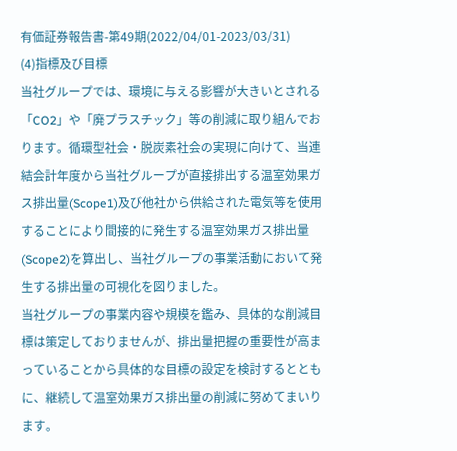有価証券報告書-第49期(2022/04/01-2023/03/31)
(4)指標及び目標
当社グループでは、環境に与える影響が大きいとされる「CO2」や「廃プラスチック」等の削減に取り組んでおります。循環型社会・脱炭素社会の実現に向けて、当連結会計年度から当社グループが直接排出する温室効果ガス排出量(Scope1)及び他社から供給された電気等を使用することにより間接的に発生する温室効果ガス排出量(Scope2)を算出し、当社グループの事業活動において発生する排出量の可視化を図りました。
当社グループの事業内容や規模を鑑み、具体的な削減目標は策定しておりませんが、排出量把握の重要性が高まっていることから具体的な目標の設定を検討するとともに、継続して温室効果ガス排出量の削減に努めてまいります。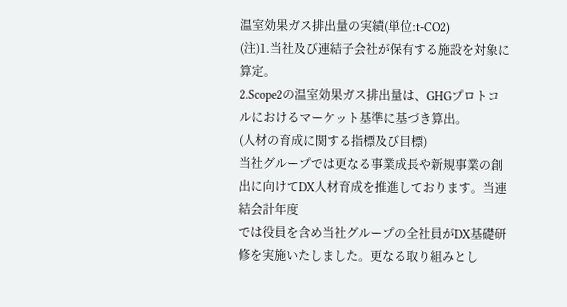温室効果ガス排出量の実績(単位:t-CO2)
(注)1.当社及び連結子会社が保有する施設を対象に算定。
2.Scope2の温室効果ガス排出量は、GHGプロトコルにおけるマーケット基準に基づき算出。
(人材の育成に関する指標及び目標)
当社グループでは更なる事業成長や新規事業の創出に向けてDX人材育成を推進しております。当連結会計年度
では役員を含め当社グループの全社員がDX基礎研修を実施いたしました。更なる取り組みとし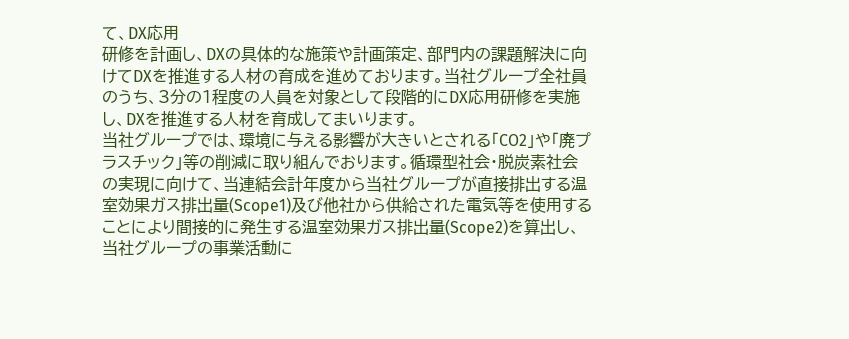て、DX応用
研修を計画し、DXの具体的な施策や計画策定、部門内の課題解決に向けてDXを推進する人材の育成を進めております。当社グループ全社員のうち、3分の1程度の人員を対象として段階的にDX応用研修を実施し、DXを推進する人材を育成してまいります。
当社グループでは、環境に与える影響が大きいとされる「CO2」や「廃プラスチック」等の削減に取り組んでおります。循環型社会・脱炭素社会の実現に向けて、当連結会計年度から当社グループが直接排出する温室効果ガス排出量(Scope1)及び他社から供給された電気等を使用することにより間接的に発生する温室効果ガス排出量(Scope2)を算出し、当社グループの事業活動に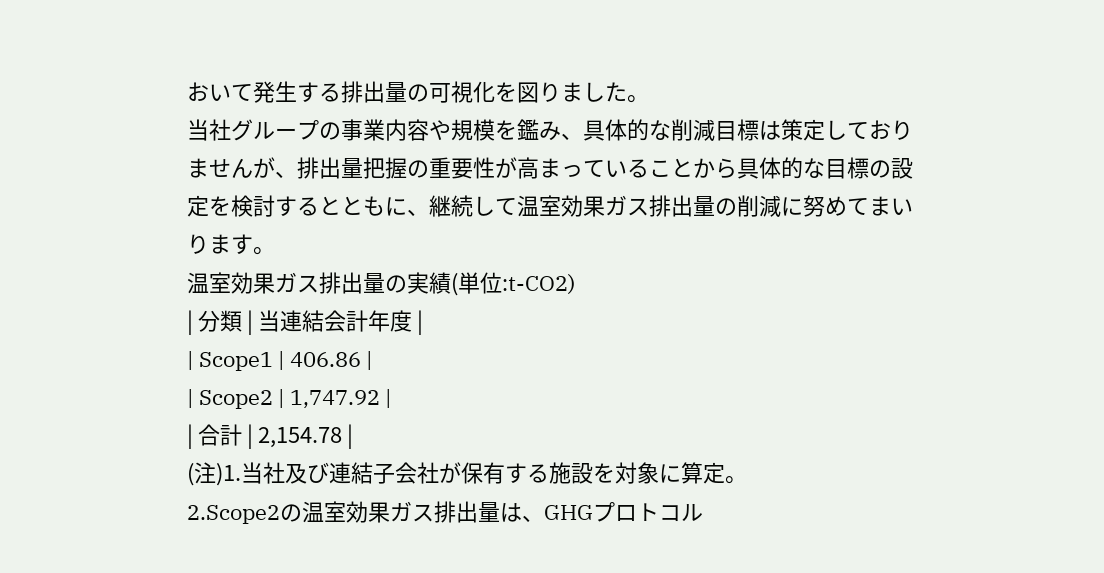おいて発生する排出量の可視化を図りました。
当社グループの事業内容や規模を鑑み、具体的な削減目標は策定しておりませんが、排出量把握の重要性が高まっていることから具体的な目標の設定を検討するとともに、継続して温室効果ガス排出量の削減に努めてまいります。
温室効果ガス排出量の実績(単位:t-CO2)
| 分類 | 当連結会計年度 |
| Scope1 | 406.86 |
| Scope2 | 1,747.92 |
| 合計 | 2,154.78 |
(注)1.当社及び連結子会社が保有する施設を対象に算定。
2.Scope2の温室効果ガス排出量は、GHGプロトコル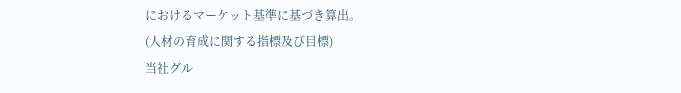におけるマーケット基準に基づき算出。
(人材の育成に関する指標及び目標)
当社グル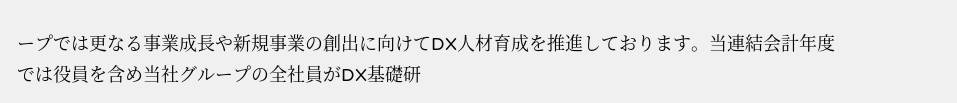ープでは更なる事業成長や新規事業の創出に向けてDX人材育成を推進しております。当連結会計年度
では役員を含め当社グループの全社員がDX基礎研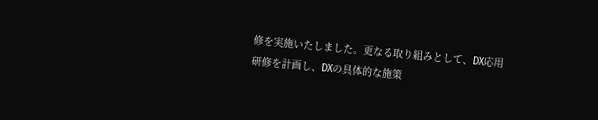修を実施いたしました。更なる取り組みとして、DX応用
研修を計画し、DXの具体的な施策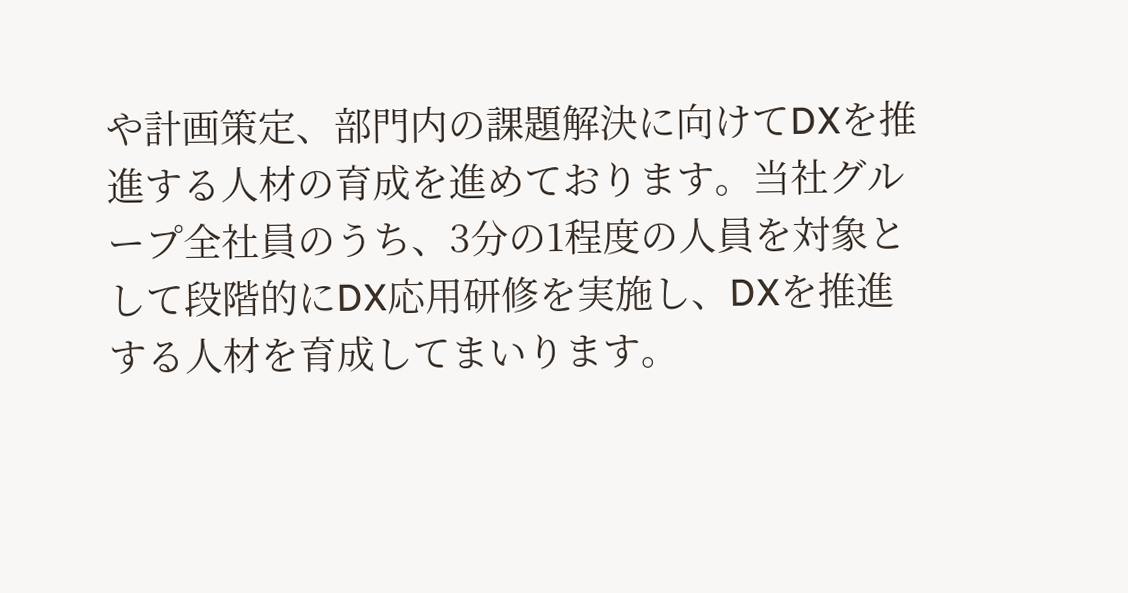や計画策定、部門内の課題解決に向けてDXを推進する人材の育成を進めております。当社グループ全社員のうち、3分の1程度の人員を対象として段階的にDX応用研修を実施し、DXを推進する人材を育成してまいります。